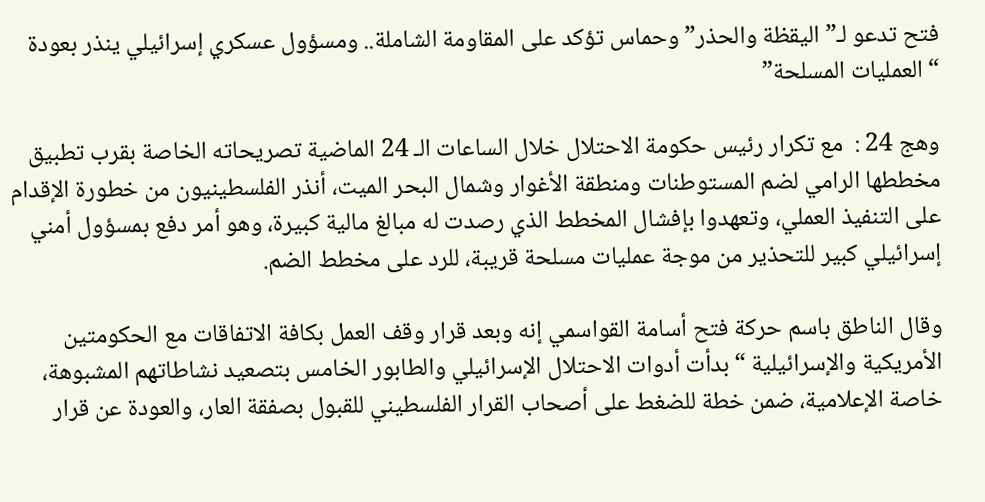فتح تدعو لـ”اليقظة والحذر” وحماس تؤكد على المقاومة الشاملة.. ومسؤول عسكري إسرائيلي ينذر بعودة “العمليات المسلحة”

وهج 24 :  مع تكرار رئيس حكومة الاحتلال خلال الساعات الـ 24 الماضية تصريحاته الخاصة بقرب تطبيق مخططها الرامي لضم المستوطنات ومنطقة الأغوار وشمال البحر الميت، أنذر الفلسطينيون من خطورة الإقدام على التنفيذ العملي، وتعهدوا بإفشال المخطط الذي رصدت له مبالغ مالية كبيرة، وهو أمر دفع بمسؤول أمني إسرائيلي كبير للتحذير من موجة عمليات مسلحة قريبة، للرد على مخطط الضم.

وقال الناطق باسم حركة فتح أسامة القواسمي إنه وبعد قرار وقف العمل بكافة الاتفاقات مع الحكومتين الأمريكية والإسرائيلية “بدأت أدوات الاحتلال الإسرائيلي والطابور الخامس بتصعيد نشاطاتهم المشبوهة، خاصة الإعلامية، ضمن خطة للضغط على أصحاب القرار الفلسطيني للقبول بصفقة العار، والعودة عن قرار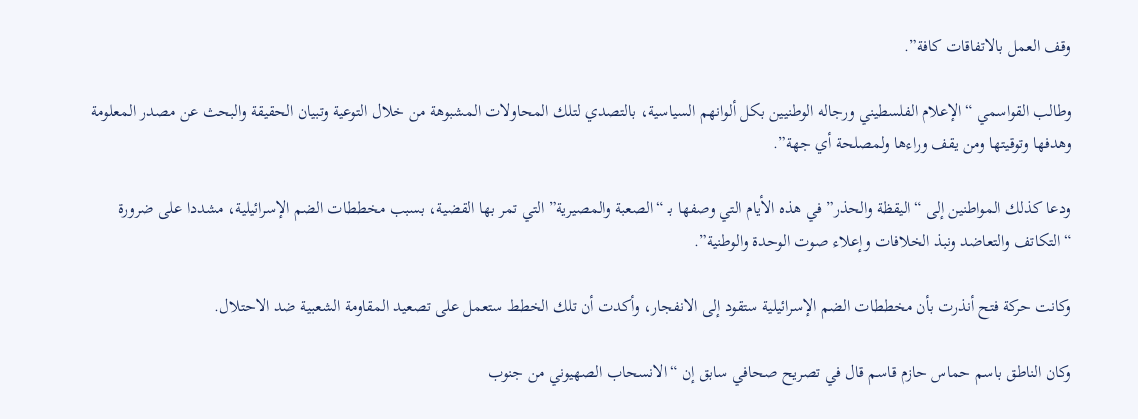وقف العمل بالاتفاقات كافة”.

وطالب القواسمي “الإعلام الفلسطيني ورجاله الوطنيين بكل ألوانهم السياسية، بالتصدي لتلك المحاولات المشبوهة من خلال التوعية وتبيان الحقيقة والبحث عن مصدر المعلومة وهدفها وتوقيتها ومن يقف وراءها ولمصلحة أي جهة”.

ودعا كذلك المواطنين إلى “اليقظة والحذر” في هذه الأيام التي وصفها بـ “الصعبة والمصيرية” التي تمر بها القضية، بسبب مخططات الضم الإسرائيلية، مشددا على ضرورة “التكاتف والتعاضد ونبذ الخلافات وإعلاء صوت الوحدة والوطنية”.

وكانت حركة فتح أنذرت بأن مخططات الضم الإسرائيلية ستقود إلى الانفجار، وأكدت أن تلك الخطط ستعمل على تصعيد المقاومة الشعبية ضد الاحتلال.

وكان الناطق باسم حماس حازم قاسم قال في تصريح صحافي سابق إن “الانسحاب الصهيوني من جنوب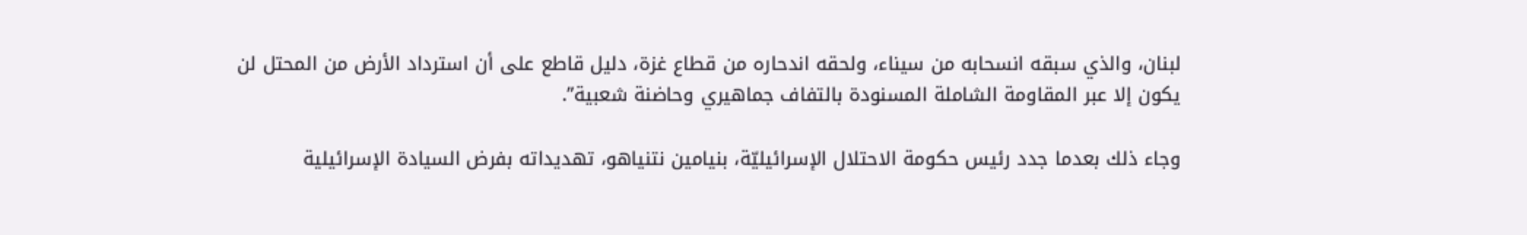لبنان، والذي سبقه انسحابه من سيناء، ولحقه اندحاره من قطاع غزة، دليل قاطع على أن استرداد الأرض من المحتل لن يكون إلا عبر المقاومة الشاملة المسنودة بالتفاف جماهيري وحاضنة شعبية”.

وجاء ذلك بعدما جدد رئيس حكومة الاحتلال الإسرائيليّة، بنيامين نتنياهو، تهديداته بفرض السيادة الإسرائيلية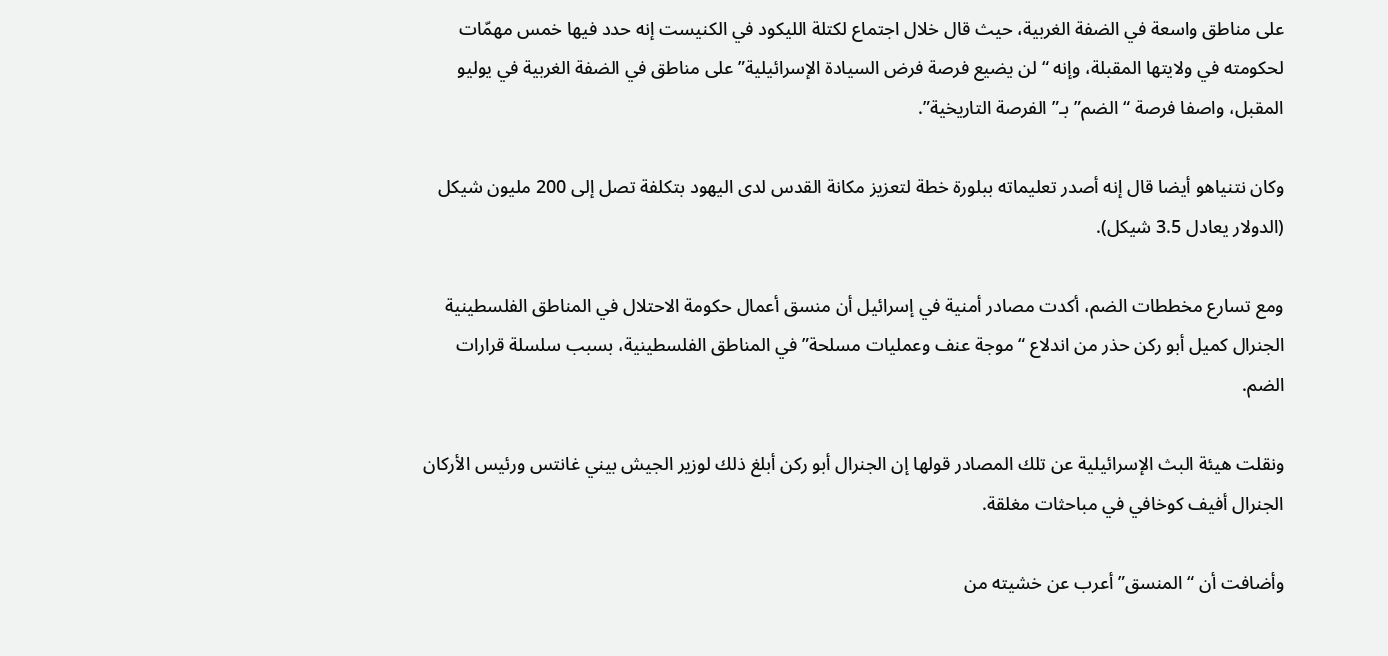على مناطق واسعة في الضفة الغربية، حيث قال خلال اجتماع لكتلة الليكود في الكنيست إنه حدد فيها خمس مهمّات لحكومته في ولايتها المقبلة، وإنه “لن يضيع فرصة فرض السيادة الإسرائيلية” على مناطق في الضفة الغربية في يوليو المقبل، واصفا فرصة “الضم” بـ”الفرصة التاريخية”.

وكان نتنياهو أيضا قال إنه أصدر تعليماته ببلورة خطة لتعزيز مكانة القدس لدى اليهود بتكلفة تصل إلى 200 مليون شيكل (الدولار يعادل 3.5 شيكل).

ومع تسارع مخططات الضم، أكدت مصادر أمنية في إسرائيل أن منسق أعمال حكومة الاحتلال في المناطق الفلسطينية الجنرال كميل أبو ركن حذر من اندلاع “موجة عنف وعمليات مسلحة” في المناطق الفلسطينية، بسبب سلسلة قرارات الضم.

ونقلت هيئة البث الإسرائيلية عن تلك المصادر قولها إن الجنرال أبو ركن أبلغ ذلك لوزير الجيش بيني غانتس ورئيس الأركان الجنرال أفيف كوخافي في مباحثات مغلقة.

وأضافت أن “المنسق” أعرب عن خشيته من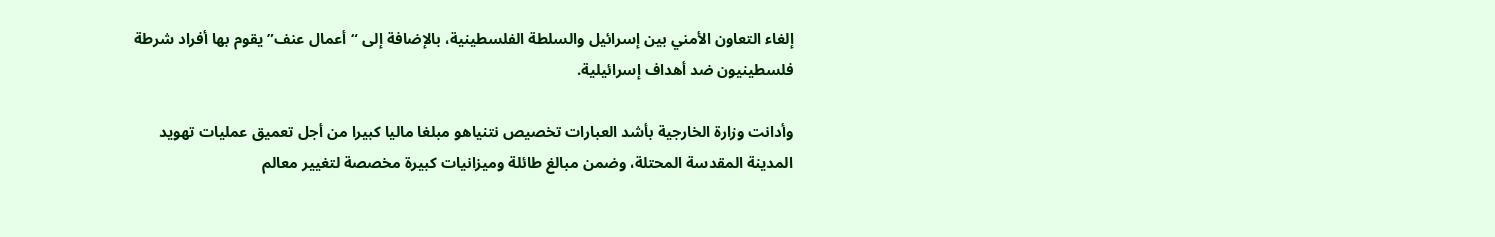إلغاء التعاون الأمني بين إسرائيل والسلطة الفلسطينية، بالإضافة إلى “أعمال عنف” يقوم بها أفراد شرطة فلسطينيون ضد أهداف إسرائيلية.

وأدانت وزارة الخارجية بأشد العبارات تخصيص نتنياهو مبلغا ماليا كبيرا من أجل تعميق عمليات تهويد المدينة المقدسة المحتلة، وضمن مبالغ طائلة وميزانيات كبيرة مخصصة لتغيير معالم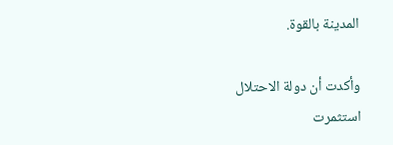المدينة بالقوة.

وأكدت أن دولة الاحتلال استثمرت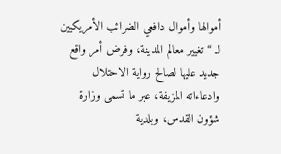أموالها وأموال دافعي الضرائب الأمريكيين لـ “تغيير معالم المدينة، وفرض أمر واقع جديد عليها لصالح رواية الاحتلال وادعاءاته المزيفة، عبر ما تسمى وزارة شؤون القدس، وبلدية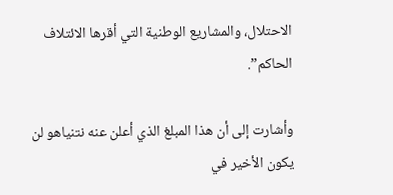الاحتلال، والمشاريع الوطنية التي أقرها الائتلاف الحاكم”.

وأشارت إلى أن هذا المبلغ الذي أعلن عنه نتنياهو لن يكون الأخير في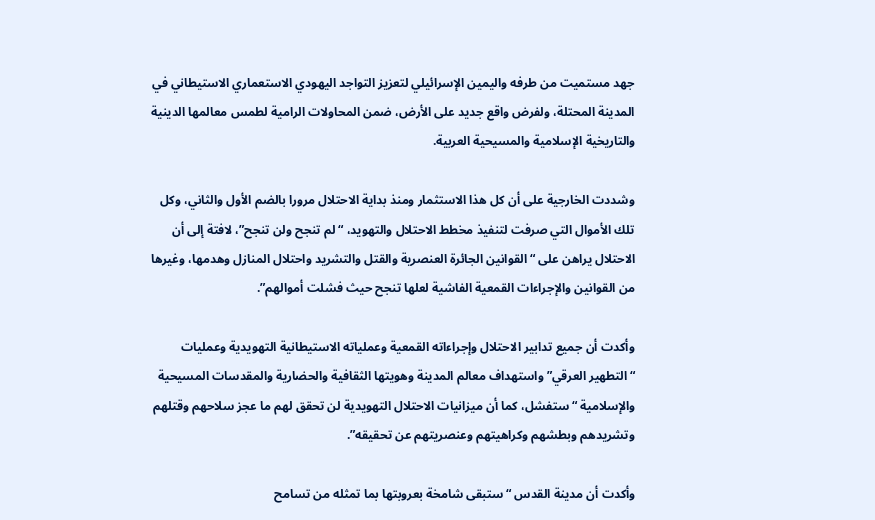جهد مستميت من طرفه واليمين الإسرائيلي لتعزيز التواجد اليهودي الاستعماري الاستيطاني في المدينة المحتلة، ولفرض واقع جديد على الأرض، ضمن المحاولات الرامية لطمس معالمها الدينية والتاريخية الإسلامية والمسيحية العربية.

وشددت الخارجية على أن كل هذا الاستثمار ومنذ بداية الاحتلال مرورا بالضم الأول والثاني، وكل تلك الأموال التي صرفت لتنفيذ مخطط الاحتلال والتهويد، “لم تنجح ولن تنجح”، لافتة إلى أن الاحتلال يراهن على “القوانين الجائرة العنصرية والقتل والتشريد واحتلال المنازل وهدمها، وغيرها من القوانين والإجراءات القمعية الفاشية لعلها تنجح حيث فشلت أموالهم”.

وأكدت أن جميع تدابير الاحتلال وإجراءاته القمعية وعملياته الاستيطانية التهويدية وعمليات “التطهير العرقي” واستهداف معالم المدينة وهويتها الثقافية والحضارية والمقدسات المسيحية والإسلامية “ستفشل، كما أن ميزانيات الاحتلال التهويدية لن تحقق لهم ما عجز سلاحهم وقتلهم وتشريدهم وبطشهم وكراهيتهم وعنصريتهم عن تحقيقه”.

وأكدت أن مدينة القدس “ستبقى شامخة بعروبتها بما تمثله من تسامح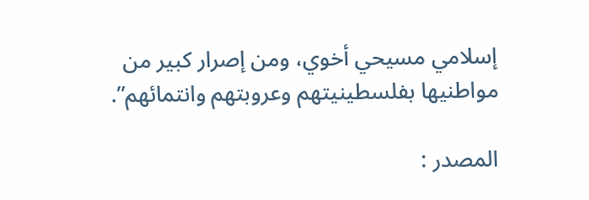إسلامي مسيحي أخوي، ومن إصرار كبير من مواطنيها بفلسطينيتهم وعروبتهم وانتمائهم”.

المصدر :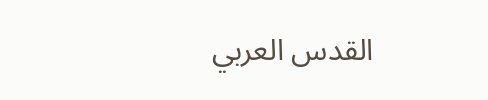القدس العربي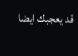قد يعجبك ايضا